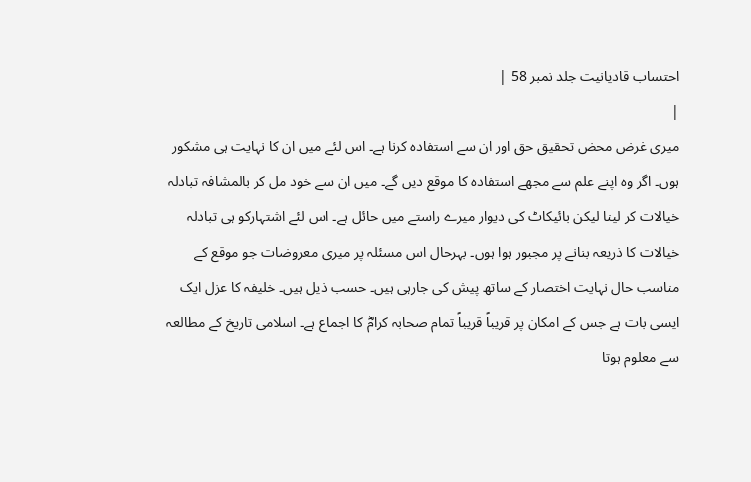احتساب قادیانیت جلد نمبر 58 |
|
میری غرض محض تحقیق حق اور ان سے استفادہ کرنا ہے۔ اس لئے میں ان کا نہایت ہی مشکور ہوں۔ اگر وہ اپنے علم سے مجھے استفادہ کا موقع دیں گے۔ میں ان سے خود مل کر بالمشافہ تبادلہ خیالات کر لینا لیکن بائیکاٹ کی دیوار میرے راستے میں حائل ہے۔ اس لئے اشتہارکو ہی تبادلہ خیالات کا ذریعہ بنانے پر مجبور ہوا ہوں۔ بہرحال اس مسئلہ پر میری معروضات جو موقع کے مناسب حال نہایت اختصار کے ساتھ پیش کی جارہی ہیں۔ حسب ذیل ہیں۔ خلیفہ کا عزل ایک ایسی بات ہے جس کے امکان پر قریباً قریباً تمام صحابہ کرامؓ کا اجماع ہے۔ اسلامی تاریخ کے مطالعہ سے معلوم ہوتا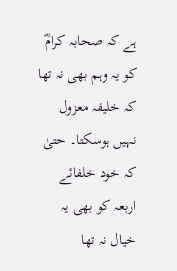ہے کہ صحابہ کرامؓ کو یہ وہم بھی نہ تھا کہ خلیفہ معزول نہیں ہوسکتا۔ حتیٰ کہ خود خلفائے اربعہ کو بھی یہ خیال نہ تھا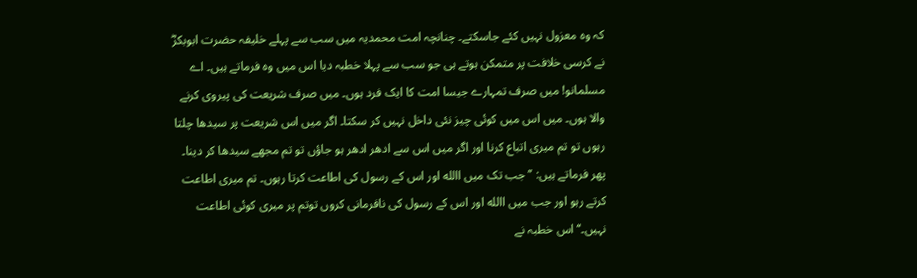کہ وہ معزول نہیں کئے جاسکتے۔ چنانچہ امت محمدیہ میں سب سے پہلے خلیفہ حضرت ابوبکرؓ نے کرسی خلافت پر متمکن ہوتے ہی جو سب سے پہلا خطبہ دیا اس میں وہ فرماتے ہیں۔ اے مسلمانو! میں صرف تمہارے جیسا امت کا ایک فرد ہوں۔ میں صرف شریعت کی پیروی کرنے والا ہوں۔ میں اس میں کوئی چیز نئی داخل نہیں کر سکتا۔ اگر میں اس شریعت پر سیدھا چلتا رہوں تو تم میری اتباع کرنا اور اگر میں اس سے ادھر ادھر ہو جاؤں تو تم مجھے سیدھا کر دینا۔ پھر فرماتے ہیں: ’’جب تک میں االله اور اس کے رسول کی اطاعت کرتا رہوں۔ تم میری اطاعت کرتے رہو اور جب میں االله اور اس کے رسول کی نافرمانی کروں توتم پر میری کوئی اطاعت نہیں۔‘‘ اس خطبہ نے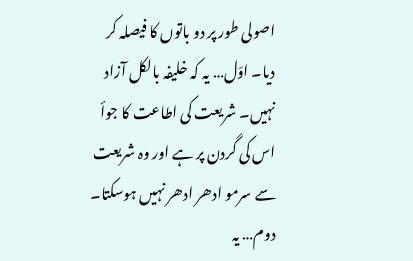اصولی طور پر دو باتوں کا فیصلہ کر دیا۔ اوّل… یہ کہ خلیفہ بالکل آزاد نہیں۔ شریعت کی اطاعت کا جوأ اس کی گردن پر ہے اور وہ شریعت سے سرمو ادھر ادھر نہیں ہوسکتا۔ دوم… یہ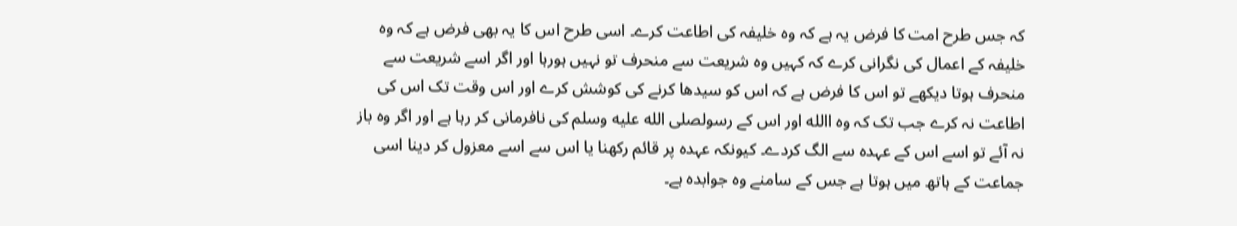کہ جس طرح امت کا فرض یہ ہے کہ وہ خلیفہ کی اطاعت کرے۔ اسی طرح اس کا یہ بھی فرض ہے کہ وہ خلیفہ کے اعمال کی نگرانی کرے کہ کہیں وہ شریعت سے منحرف تو نہیں ہورہا اور اگر اسے شریعت سے منحرف ہوتا دیکھے تو اس کا فرض ہے کہ اس کو سیدھا کرنے کی کوشش کرے اور اس وقت تک اس کی اطاعت نہ کرے جب تک کہ وہ االله اور اس کے رسولصلى الله عليه وسلم کی نافرمانی کر رہا ہے اور اگر وہ باز نہ آئے تو اسے اس کے عہدہ سے الگ کردے۔ کیونکہ عہدہ پر قائم رکھنا یا اس سے اسے معزول کر دینا اسی جماعت کے ہاتھ میں ہوتا ہے جس کے سامنے وہ جوابدہ ہے۔